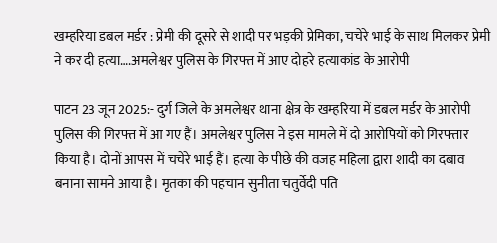खम्हरिया डबल मर्डर : प्रेमी की दूसरे से शादी पर भड़की प्रेमिका, चचेरे भाई के साथ मिलकर प्रेमी ने कर दी हत्या….अमलेश्वर पुलिस के गिरफ्त में आए दोहरे हत्याकांड के आरोपी

पाटन 23 जून 2025:- दुर्ग जिले के अमलेश्वर थाना क्षेत्र के खम्हरिया में डबल मर्डर के आरोपी पुलिस की गिरफ्त में आ गए हैं। अमलेश्वर पुलिस ने इस मामले में दो आरोपियों को गिरफ्तार किया है। दोनों आपस में चचेरे भाई हैं। हत्या के पीछे की वजह महिला द्वारा शादी का दबाव बनाना सामने आया है। मृतका की पहचान सुनीता चतुर्वेदी पति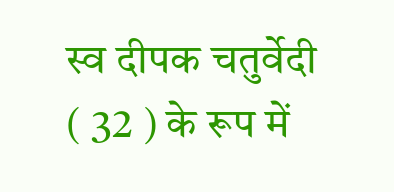स्व दीपक चतुर्वेदी ( 32 ) के रूप में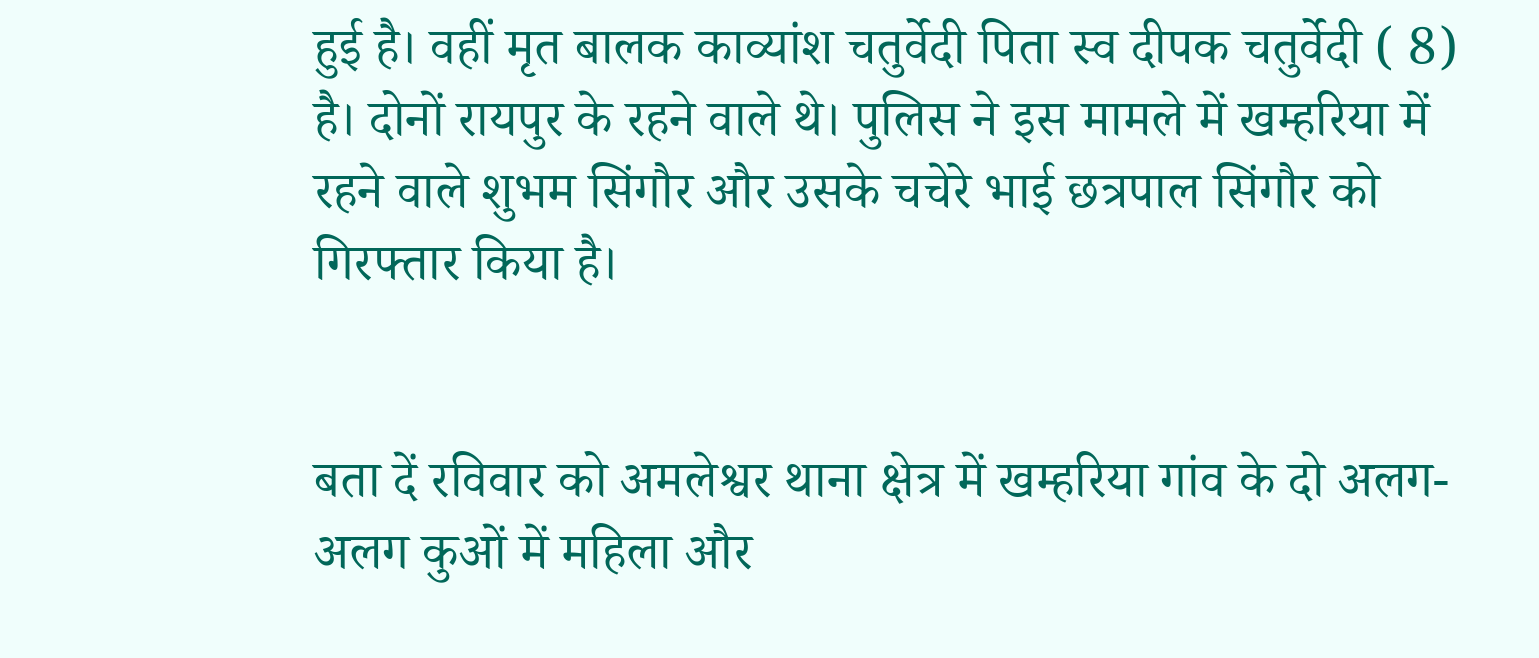हुई है। वहीं मृत बालक काव्यांश चतुर्वेदी पिता स्व दीपक चतुर्वेदी ( 8) है। दोनों रायपुर के रहने वाले थे। पुलिस ने इस मामले में खम्हरिया में रहने वाले शुभम सिंगौर और उसके चचेरे भाई छत्रपाल सिंगौर को गिरफ्तार किया है।


बता दें रविवार को अमलेश्वर थाना क्षेत्र में खम्हरिया गांव के दो अलग-अलग कुओं में महिला और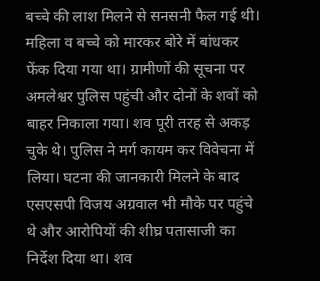बच्चे की लाश मिलने से सनसनी फैल गई थी। महिला व बच्चे को मारकर बोरे में बांधकर फेंक दिया गया था। ग्रामीणों की सूचना पर अमलेश्वर पुलिस पहुंची और दोनों के शवों को बाहर निकाला गया। शव पूरी तरह से अकड़ चुके थे। पुलिस ने मर्ग कायम कर विवेचना में लिया। घटना की जानकारी मिलने के बाद एसएसपी विजय अग्रवाल भी मौके पर पहुंचे थे और आरोपियों की शीघ्र पतासाजी का निर्देश दिया था। शव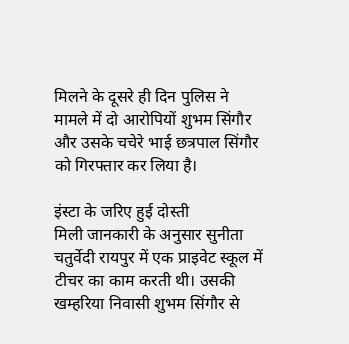मिलने के दूसरे ही दिन पुलिस ने मामले में दो आरोपियों शुभम सिंगौर और उसके चचेरे भाई छत्रपाल सिंगौर को गिरफ्तार कर लिया है।

इंस्टा के जरिए हुई दोस्ती
मिली जानकारी के अनुसार सुनीता चतुर्वेदी रायपुर में एक प्राइवेट स्कूल में टीचर का काम करती थी। उसकी खम्हरिया निवासी शुभम सिंगौर से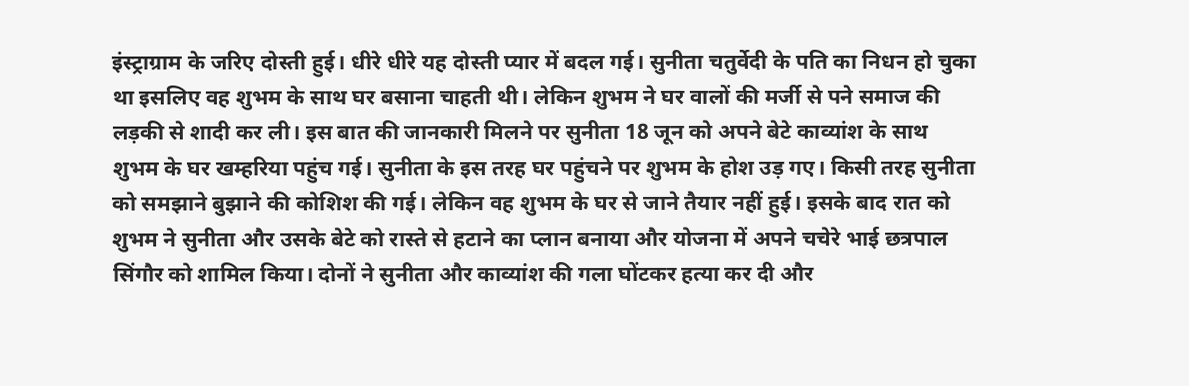इंस्ट्राग्राम के जरिए दोस्ती हुई। धीरे धीरे यह दोस्ती प्यार में बदल गई। सुनीता चतुर्वेदी के पति का निधन हो चुका था इसलिए वह शुभम के साथ घर बसाना चाहती थी। लेकिन शुभम ने घर वालों की मर्जी से पने समाज की लड़की से शादी कर ली। इस बात की जानकारी मिलने पर सुनीता 18 जून को अपने बेटे काव्यांश के साथ शुभम के घर खम्हरिया पहुंच गई। सुनीता के इस तरह घर पहुंचने पर शुभम के होश उड़ गए। किसी तरह सुनीता को समझाने बुझाने की कोशिश की गई। लेकिन वह शुभम के घर से जाने तैयार नहीं हुई। इसके बाद रात को शुभम ने सुनीता और उसके बेटे को रास्ते से हटाने का प्लान बनाया और योजना में अपने चचेरे भाई छत्रपाल सिंगौर को शामिल किया। दोनों ने सुनीता और काव्यांश की गला घोंटकर हत्या कर दी और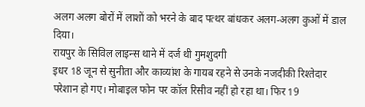अलग अलग बोरों में लाशों को भरने के बाद पत्थर बांधकर अलग-अलग कुओं में डाल दिया।
रायपुर के सिविल लाइन्स थाने में दर्ज थी गुमशुदगी
इधर 18 जून से सुनीता और काव्यांश के गायब रहने से उनके नजदीकी रिश्तेदार परेशान हो गए। मोबाइल फोन पर कॉल रिसीव नहीं हो रहा था। फिर 19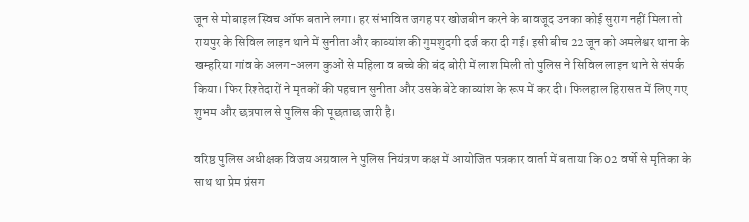जून से मोबाइल स्विच ऑफ बताने लगा। हर संभावित जगह पर खोजबीन करने के बावजूद उनका कोई सुराग नहीं मिला तो रायपुर के सिविल लाइन थाने में सुनीता और काव्यांश की गुमशुदगी दर्ज करा दी गई। इसी बीच 22 जून को अमलेश्वर थाना के खम्हरिया गांव के अलग-अलग कुओं से महिला व बच्चे की बंद बोरी में लाश मिली तो पुलिस ने सिविल लाइन थाने से संपर्क किया। फिर रिश्तेदारों ने मृतकों की पहचान सुनीता और उसके बेटे काव्यांश के रूप में कर दी। फिलहाल हिरासत में लिए गए शुभम और छत्रपाल से पुलिस की पूछताछ जारी है।

वरिष्ठ पुलिस अधीक्षक विजय अग्रवाल ने पुलिस नियंत्रण कक्ष में आयोजित पत्रकार वार्ता में बताया कि 02 वर्षो से मृतिका के साथ था प्रेम प्रंसग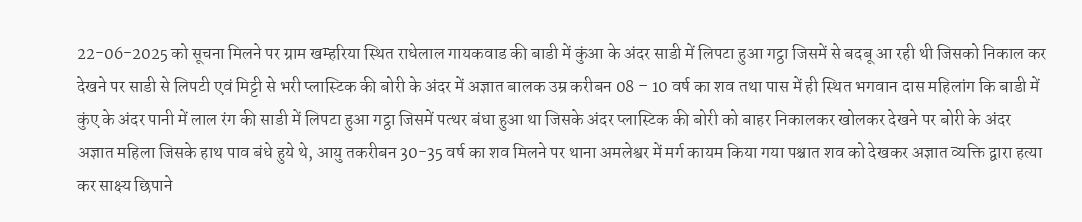22-06-2025 को सूचना मिलने पर ग्राम खम्हरिया स्थित राधेलाल गायकवाड की बाडी में कुंआ के अंदर साडी में लिपटा हुआ गट्ठा जिसमें से बदबू आ रही थी जिसको निकाल कर देखने पर साडी से लिपटी एवं मिट्टी से भरी प्लास्टिक की बोरी के अंदर में अज्ञात बालक उम्र करीबन 08 – 10 वर्ष का शव तथा पास में ही स्थित भगवान दास महिलांग कि बाडी में कुंए के अंदर पानी में लाल रंग की साडी में लिपटा हुआ गट्ठा जिसमें पत्थर बंधा हुआ था जिसके अंदर प्लास्टिक की बोरी को बाहर निकालकर खोलकर देखने पर बोरी के अंदर अज्ञात महिला जिसके हाथ पाव बंधे हुये थे, आयु तकरीबन 30-35 वर्ष का शव मिलने पर थाना अमलेश्वर में मर्ग कायम किया गया पश्चात शव को देखकर अज्ञात व्यक्ति द्वारा हत्या कर साक्ष्य छिपाने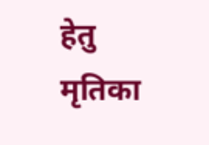हेतु मृतिका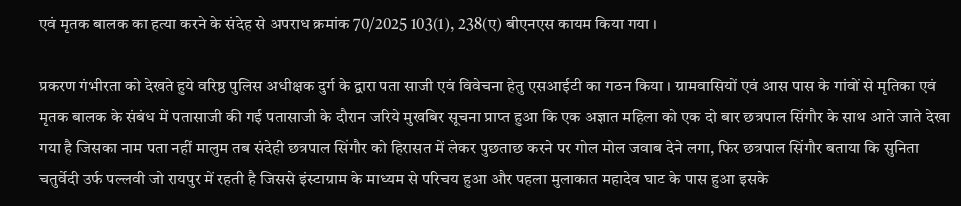एवं मृतक बालक का हत्या करने के संदेह से अपराध क्रमांक 70/2025 103(1), 238(ए) बीएनएस कायम किया गया ।

प्रकरण गंभीरता को देखते हुये वरिष्ठ पुलिस अधीक्षक दुर्ग के द्वारा पता साजी एवं विवेचना हेतु एसआईटी का गठन किया । ग्रामवासियों एवं आस पास के गांवों से मृतिका एवं मृतक बालक के संबंध में पतासाजी की गई पतासाजी के दौरान जरिये मुखबिर सूचना प्राप्त हुआ कि एक अज्ञात महिला को एक दो बार छत्रपाल सिंगौर के साथ आते जाते देखा गया है जिसका नाम पता नहीं मालुम तब संदेही छत्रपाल सिंगौर को हिरासत में लेकर पुछताछ करने पर गोल मोल जवाब देने लगा, फिर छत्रपाल सिंगौर बताया कि सुनिता चतुर्वेदी उर्फ पल्लवी जो रायपुर में रहती है जिससे इंस्टाग्राम के माध्यम से परिचय हुआ और पहला मुलाकात महादेव घाट के पास हुआ इसके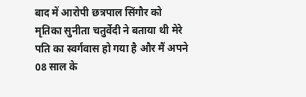बाद में आरोपी छत्रपाल सिंगौर को मृतिका सुनीता चतुर्वेदी ने बताया थी मेरे पति का स्वर्गवास हो गया है और मैं अपने 08 साल के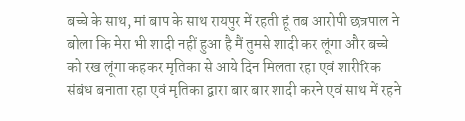बच्चे के साथ, मां बाप के साथ रायपुर में रहती हूं तब आरोपी छत्रपाल ने बोला कि मेरा भी शादी नहीं हुआ है मैं तुमसे शादी कर लूंगा और बच्चे को रख लूंगा कहकर मृतिका से आये दिन मिलता रहा एवं शारीरिक संबंध बनाता रहा एवं मृतिका द्वारा बार बार शादी करने एवं साथ में रहने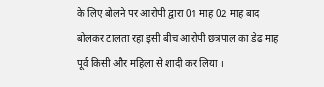के लिए बोलने पर आरोपी द्वारा 01 माह 02 माह बाद बोलकर टालता रहा इसी बीच आरोपी छत्रपाल का डेढ माह पूर्व किसी और महिला से शादी कर लिया ।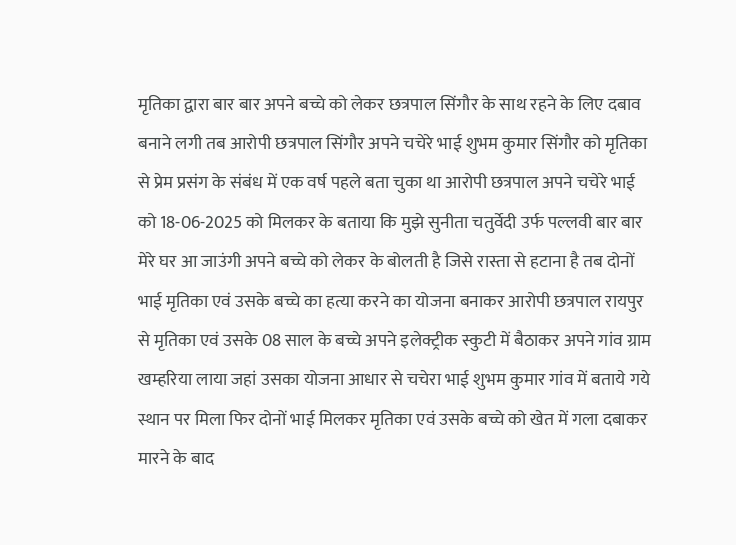मृतिका द्वारा बार बार अपने बच्चे को लेकर छत्रपाल सिंगौर के साथ रहने के लिए दबाव बनाने लगी तब आरोपी छत्रपाल सिंगौर अपने चचेरे भाई शुभम कुमार सिंगौर को मृतिका से प्रेम प्रसंग के संबंध में एक वर्ष पहले बता चुका था आरोपी छत्रपाल अपने चचेरे भाई को 18-06-2025 को मिलकर के बताया कि मुझे सुनीता चतुर्वेदी उर्फ पल्लवी बार बार मेरे घर आ जाउंगी अपने बच्चे को लेकर के बोलती है जिसे रास्ता से हटाना है तब दोनों भाई मृतिका एवं उसके बच्चे का हत्या करने का योजना बनाकर आरोपी छत्रपाल रायपुर से मृतिका एवं उसके 08 साल के बच्चे अपने इलेक्ट्रीक स्कुटी में बैठाकर अपने गांव ग्राम खम्हरिया लाया जहां उसका योजना आधार से चचेरा भाई शुभम कुमार गांव में बताये गये स्थान पर मिला फिर दोनों भाई मिलकर मृतिका एवं उसके बच्चे को खेत में गला दबाकर मारने के बाद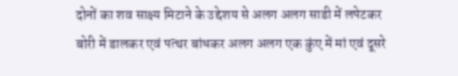दोनों का शव साक्ष्य मिटाने के उद्देशय से अलग अलग साडी में लपेटकर बोरी में डालकर एवं पत्थर बांधकर अलग अलग एक कुंए में मां एवं दूसरे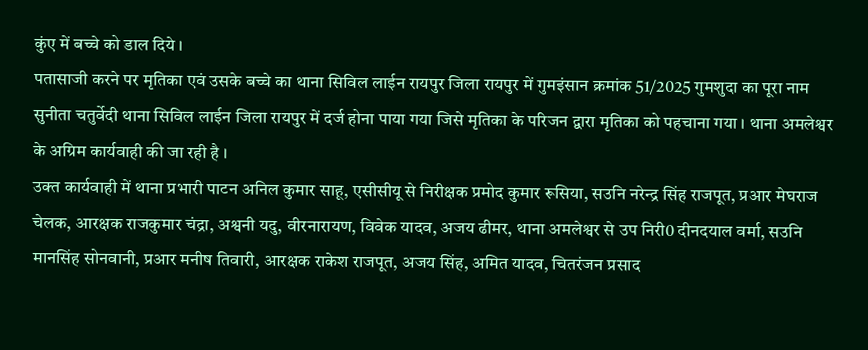कुंए में बच्चे को डाल दिये ।
पतासाजी करने पर मृतिका एवं उसके बच्चे का थाना सिविल लाईन रायपुर जिला रायपुर में गुमइंसान क्रमांक 51/2025 गुमशुदा का पूरा नाम सुनीता चतुर्वेदी थाना सिविल लाईन जिला रायपुर में दर्ज होना पाया गया जिसे मृतिका के परिजन द्वारा मृतिका को पहचाना गया । थाना अमलेश्वर के अग्रिम कार्यवाही की जा रही है ।
उक्त कार्यवाही में थाना प्रभारी पाटन अनिल कुमार साहू, एसीसीयू से निरीक्षक प्रमोद कुमार रूसिया, सउनि नरेन्द्र सिंह राजपूत, प्रआर मेघराज चेलक, आरक्षक राजकुमार चंद्रा, अश्वनी यदु, वीरनारायण, विवेक यादव, अजय ढीमर, थाना अमलेश्वर से उप निरी0 दीनदयाल वर्मा, सउनि मानसिंह सोनवानी, प्रआर मनीष तिवारी, आरक्षक राकेश राजपूत, अजय सिंह, अमित यादव, चितरंजन प्रसाद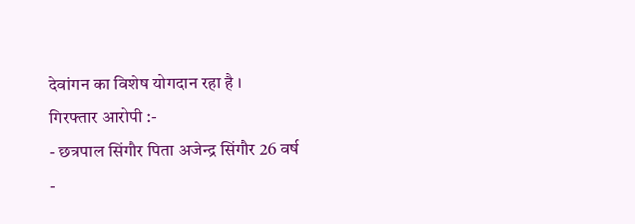देवांगन का विशेष योगदान रहा है ।
गिरफ्तार आरोपी :-
- छत्रपाल सिंगौर पिता अजेन्द्र सिंगौर 26 वर्ष
-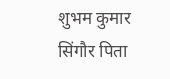शुभम कुमार सिंगौर पिता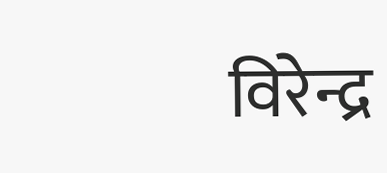विरेन्द्र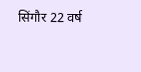सिंगौर 22 वर्ष